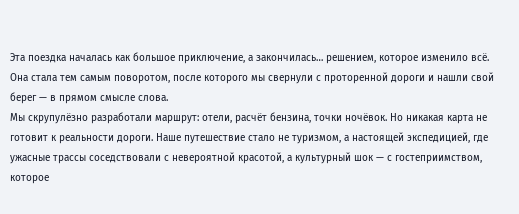Эта поездка началась как большое приключение, а закончилась… решением, которое изменило всё. Она стала тем самым поворотом, после которого мы свернули с проторенной дороги и нашли свой берег — в прямом смысле слова.
Мы скрупулёзно разработали маршрут: отели, расчёт бензина, точки ночёвок. Но никакая карта не готовит к реальности дороги. Наше путешествие стало не туризмом, а настоящей экспедицией, где ужасные трассы соседствовали с невероятной красотой, а культурный шок — с гостеприимством, которое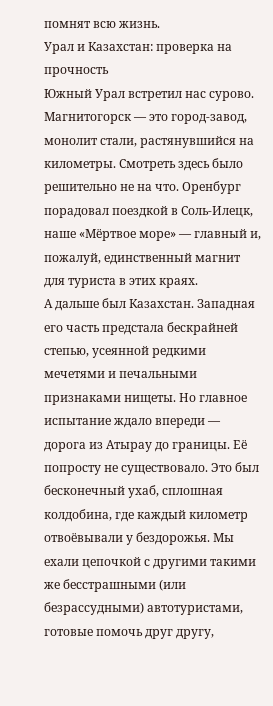помнят всю жизнь.
Урал и Казахстан: проверка на прочность
Южный Урал встретил нас сурово. Магнитогорск — это город-завод, монолит стали, растянувшийся на километры. Смотреть здесь было решительно не на что. Оренбург порадовал поездкой в Соль-Илецк, наше «Мёртвое море» — главный и, пожалуй, единственный магнит для туриста в этих краях.
А дальше был Казахстан. Западная его часть предстала бескрайней степью, усеянной редкими мечетями и печальными признаками нищеты. Но главное испытание ждало впереди — дорога из Атырау до границы. Её попросту не существовало. Это был бесконечный ухаб, сплошная колдобина, где каждый километр отвоёвывали у бездорожья. Мы ехали цепочкой с другими такими же бесстрашными (или безрассудными) автотуристами, готовые помочь друг другу,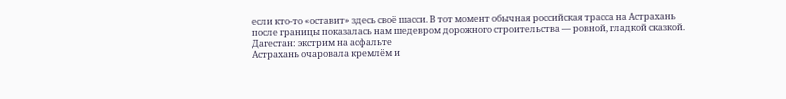если кто-то «оставит» здесь своё шасси. В тот момент обычная российская трасса на Астрахань после границы показалась нам шедевром дорожного строительства — ровной, гладкой сказкой.
Дагестан: экстрим на асфальте
Астрахань очаровала кремлём и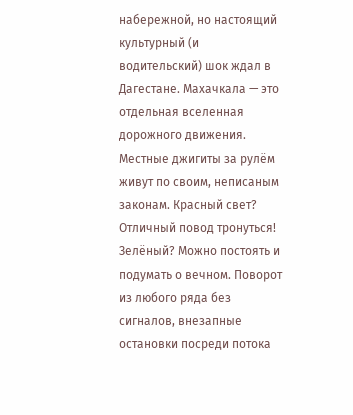набережной, но настоящий культурный (и водительский) шок ждал в Дагестане. Махачкала — это отдельная вселенная дорожного движения. Местные джигиты за рулём живут по своим, неписаным законам. Красный свет? Отличный повод тронуться! Зелёный? Можно постоять и подумать о вечном. Поворот из любого ряда без сигналов, внезапные остановки посреди потока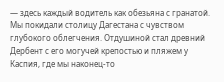— здесь каждый водитель как обезьяна с гранатой. Мы покидали столицу Дагестана с чувством глубокого облегчения. Отдушиной стал древний Дербент с его могучей крепостью и пляжем у Каспия, где мы наконец-то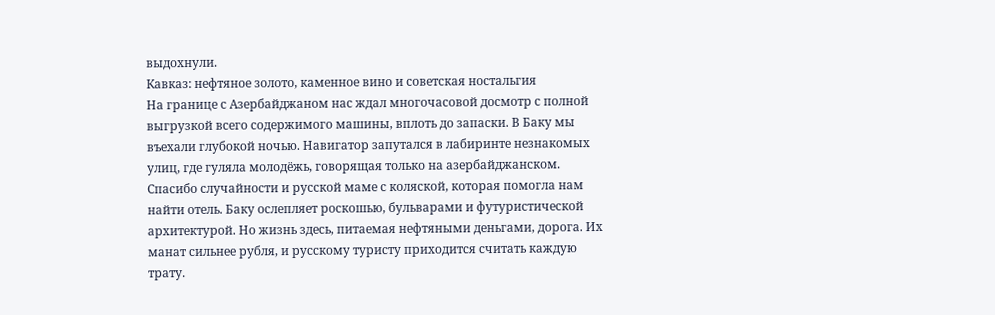выдохнули.
Кавказ: нефтяное золото, каменное вино и советская ностальгия
На границе с Азербайджаном нас ждал многочасовой досмотр с полной выгрузкой всего содержимого машины, вплоть до запаски. В Баку мы въехали глубокой ночью. Навигатор запутался в лабиринте незнакомых улиц, где гуляла молодёжь, говорящая только на азербайджанском. Спасибо случайности и русской маме с коляской, которая помогла нам найти отель. Баку ослепляет роскошью, бульварами и футуристической архитектурой. Но жизнь здесь, питаемая нефтяными деньгами, дорога. Их манат сильнее рубля, и русскому туристу приходится считать каждую трату.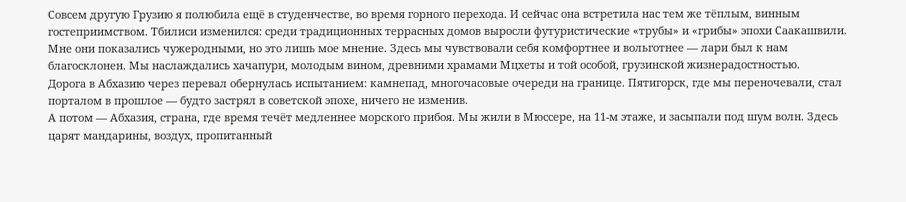Совсем другую Грузию я полюбила ещё в студенчестве, во время горного перехода. И сейчас она встретила нас тем же тёплым, винным гостеприимством. Тбилиси изменился: среди традиционных террасных домов выросли футуристические «трубы» и «грибы» эпохи Саакашвили. Мне они показались чужеродными, но это лишь мое мнение. Здесь мы чувствовали себя комфортнее и вольготнее — лари был к нам благосклонен. Мы наслаждались хачапури, молодым вином, древними храмами Мцхеты и той особой, грузинской жизнерадостностью.
Дорога в Абхазию через перевал обернулась испытанием: камнепад, многочасовые очереди на границе. Пятигорск, где мы переночевали, стал порталом в прошлое — будто застрял в советской эпохе, ничего не изменив.
А потом — Абхазия, страна, где время течёт медленнее морского прибоя. Мы жили в Мюссере, на 11-м этаже, и засыпали под шум волн. Здесь царят мандарины, воздух, пропитанный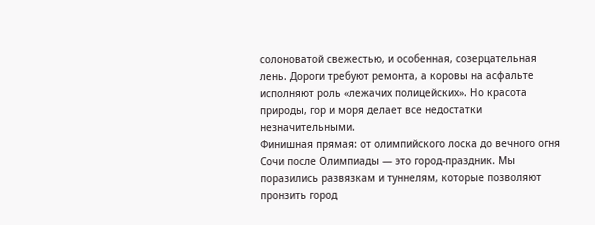солоноватой свежестью, и особенная, созерцательная лень. Дороги требуют ремонта, а коровы на асфальте исполняют роль «лежачих полицейских». Но красота природы, гор и моря делает все недостатки незначительными.
Финишная прямая: от олимпийского лоска до вечного огня
Сочи после Олимпиады — это город-праздник. Мы поразились развязкам и туннелям, которые позволяют пронзить город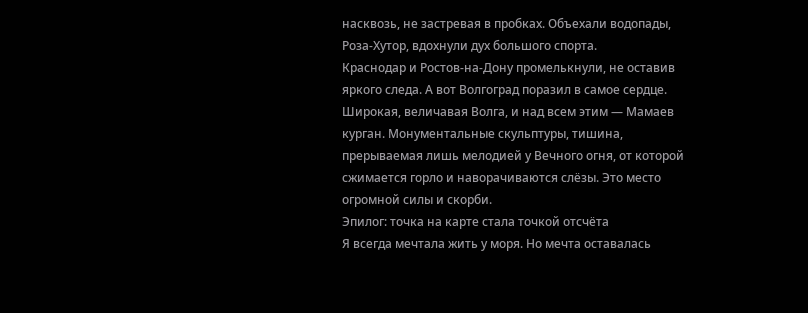насквозь, не застревая в пробках. Объехали водопады, Роза-Хутор, вдохнули дух большого спорта.
Краснодар и Ростов-на-Дону промелькнули, не оставив яркого следа. А вот Волгоград поразил в самое сердце. Широкая, величавая Волга, и над всем этим — Мамаев курган. Монументальные скульптуры, тишина, прерываемая лишь мелодией у Вечного огня, от которой сжимается горло и наворачиваются слёзы. Это место огромной силы и скорби.
Эпилог: точка на карте стала точкой отсчёта
Я всегда мечтала жить у моря. Но мечта оставалась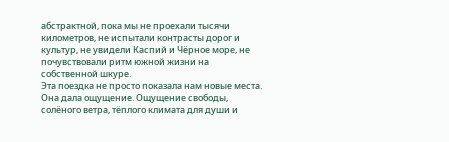абстрактной, пока мы не проехали тысячи километров, не испытали контрасты дорог и культур, не увидели Каспий и Чёрное море, не почувствовали ритм южной жизни на собственной шкуре.
Эта поездка не просто показала нам новые места. Она дала ощущение. Ощущение свободы, солёного ветра, тёплого климата для души и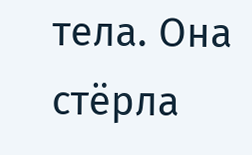тела. Она стёрла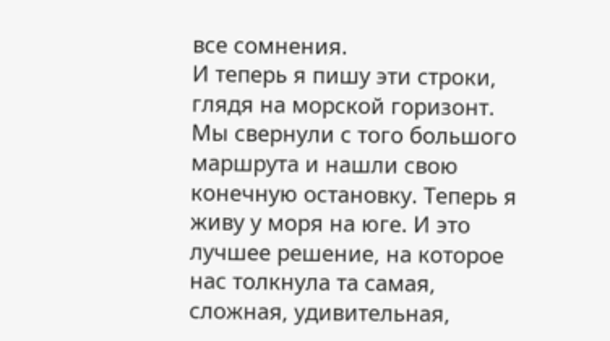все сомнения.
И теперь я пишу эти строки, глядя на морской горизонт. Мы свернули с того большого маршрута и нашли свою конечную остановку. Теперь я живу у моря на юге. И это лучшее решение, на которое нас толкнула та самая, сложная, удивительная,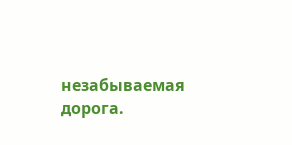незабываемая дорога.